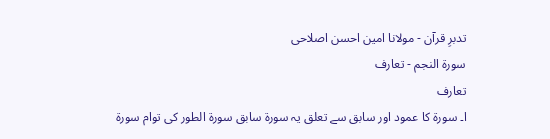تدبرِ قرآن - مولانا امین احسن اصلاحی
سورۃ النجم - تعارف
تعارف
ا۔ سورة کا عمود اور سابق سے تعلق یہ سورة سابق سورة الطور کی توام سورة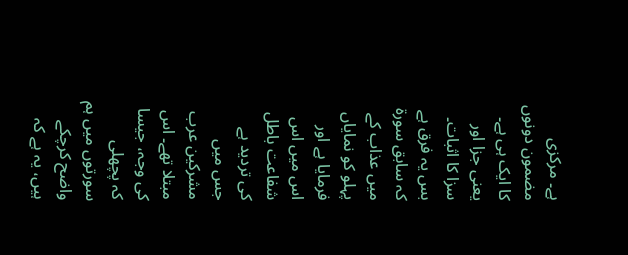ہے۔ مرکزی مضمون دونوں کا ایک ہی ہے۔ یعنی جزا اور سزا کا اثبات۔ بس یہ فرق ہے کہ سابق سورة میں عذاب کے پہلو کو نمایاں فرمایا ہے اور اس میں اس شفاعت باطل کی تردید ہے جس میں مشرکین عرب مبتلا تھے۔ اس کی وجہ، جیسا کہ پچھلی سورتوں میں ہم واضح کرچکے ہیں، یہ ہے کہ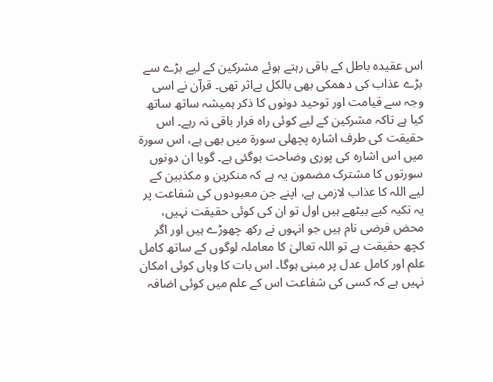اس عقیدہ باطل کے باقی رہتے ہوئے مشرکین کے لیے بڑے سے بڑے عذاب کی دھمکی بھی بالکل بےاثر تھی۔ قرآن نے اسی وجہ سے قیامت اور توحید دونوں کا ذکر ہمیشہ ساتھ ساتھ کیا ہے تاکہ مشرکین کے لیے کوئی راہ فرار باقی نہ رہے۔ اس حقیقت کی طرف اشارہ پچھلی سورة میں بھی ہے، اس سورة میں اس اشارہ کی پوری وضاحت ہوگئی ہے۔ گویا ان دونوں سورتوں کا مشترک مضمون یہ ہے کہ منکرین و مکذبین کے لیے اللہ کا عذاب لازمی ہے، اپنے جن معبودوں کی شفاعت پر یہ تکیہ کیے بیٹھے ہیں اول تو ان کی کوئی حقیقت نہیں، محض فرضی نام ہیں جو انہوں نے رکھ چھوڑے ہیں اور اگر کچھ حقیقت ہے تو اللہ تعالیٰ کا معاملہ لوگوں کے ساتھ کامل علم اور کامل عدل پر مبنی ہوگا۔ اس بات کا وہاں کوئی امکان نہیں ہے کہ کسی کی شفاعت اس کے علم میں کوئی اضافہ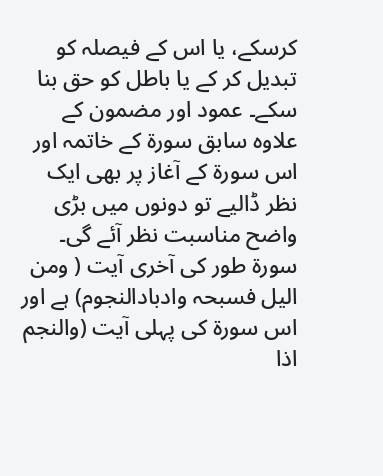کرسکے، یا اس کے فیصلہ کو تبدیل کر کے یا باطل کو حق بنا سکے۔ عمود اور مضمون کے علاوہ سابق سورة کے خاتمہ اور اس سورة کے آغاز پر بھی ایک نظر ڈالیے تو دونوں میں بڑی واضح مناسبت نظر آئے گی۔ سورة طور کی آخری آیت ( ومن الیل فسبحہ وادبادالنجوم) ہے اور اس سورة کی پہلی آیت (والنجم اذا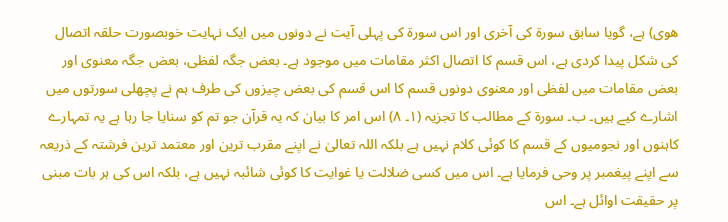ھوی) ہے، گویا سابق سورة کی آخری اور اس سورة کی پہلی آیت نے دونوں میں ایک نہایت خوبصورت حلقہ اتصال کی شکل پیدا کردی ہے، اس قسم کا اتصال اکثر مقامات میں موجود ہے۔ بعض جگہ لفظی، بعض جگہ معنوی اور بعض مقامات میں لفظی اور معنوی دونوں قسم کا اس قسم کی بعض چیزوں کی طرف ہم نے پچھلی سورتوں میں اشارے کیے ہیں۔ ب۔ سورة کے مطالب کا تجزیہ (١۔ ٨) اس امر کا بیان کہ یہ قرآن جو تم کو سنایا جا رہا ہے یہ تمہارے کاہنوں اور نجومیوں کے قسم کا کوئی کلام نہیں ہے بلکہ اللہ تعالیٰ نے اپنے مقرب ترین اور معتمد ترین فرشتہ کے ذریعہ سے اپنے پیغمبر پر وحی فرمایا ہے۔ اس میں کسی ضلالت یا غوایت کا کوئی شائبہ نہیں ہے، بلکہ اس کی ہر بات مبنی پر حقیقت اوائل ہے۔ اس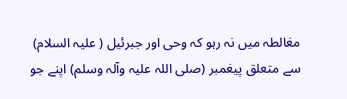مغالطہ میں نہ رہو کہ وحی اور جبرئیل ( علیہ السلام) سے متعلق پیغمبر (صلی اللہ علیہ وآلہ وسلم) اپنے جو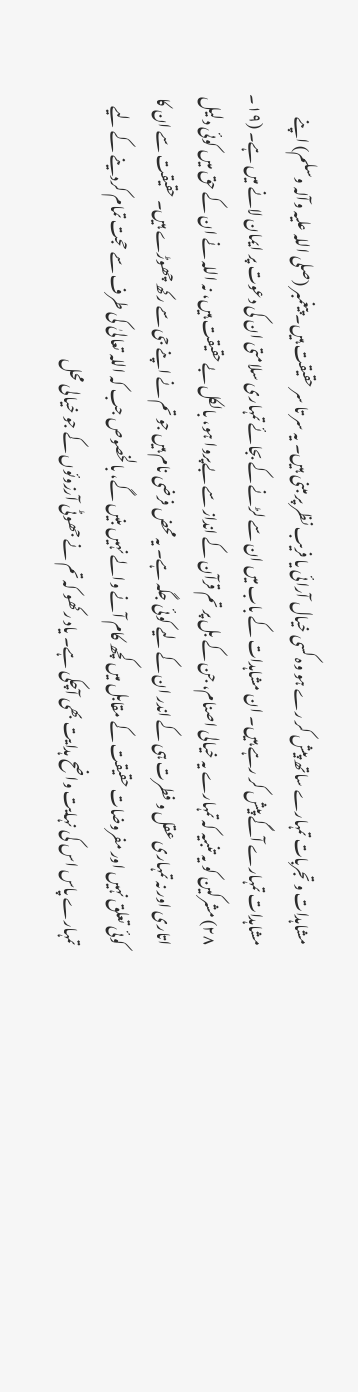مشاہدات و تجربات تمہارے ساتھ پیش کر رے ہو وہ کسی خیال آرائی یا فریب نظر پر مبنی ہیں۔ یہ سر تا سر حقیقت ہیں۔ پیغمبر (صلی اللہ علیہ وآلہ وسلم) اپنے مشاہدات تمہارے آگے پیش کر رہے ہیں۔ ان مشاہدات کے باب میں ان سے لڑنے کے بجائے تمہاری سلامتی ان کی دعوت پر ایمان لانے میں ہے۔ (١٩۔ ٢٨) مشرکین کو یہ تنبیہ کہ تمہارے یہ خیالی اصنام، جن کے بل پر تم قرآن کے انداز سے بےپروا ہو، بالکل بےحقیقت ہیں، نہ اللہ نے ان کے حق میں کوئی دلیل اتاری اور نہ تمہاری عقل و فطرت ہی کے اندر ان کے لیے کوئی جگہ ہے۔ یہ محض فرضی نام ہیں جو تم نے اپنے جی سے رکھ چھوڑے ہیں۔ حقیقت سے ان کا کوئی تعلق نہیں اور مفروضات حقیقت کے مقابل میں کچھ کام آنے والے نہیں بنیں گے، بالخصوص جب کہ اللہ تعالیٰ کی طرف سے حجت تمام کردینے کے لیے تمہارے پاس اس کی نہایت واضح ہدایت بھی آچکی ہے۔ یاد رکھو کہ تم نے جھوٹی آرزوئوں کے جو خیالی محل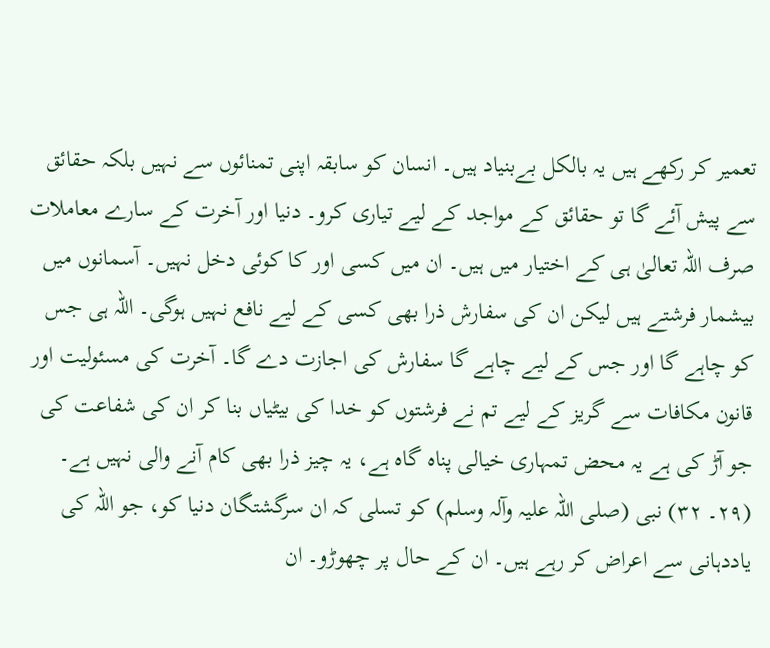تعمیر کر رکھے ہیں یہ بالکل بےبنیاد ہیں۔ انسان کو سابقہ اپنی تمنائوں سے نہیں بلکہ حقائق سے پیش آئے گا تو حقائق کے مواجد کے لیے تیاری کرو۔ دنیا اور آخرت کے سارے معاملات صرف اللہ تعالیٰ ہی کے اختیار میں ہیں۔ ان میں کسی اور کا کوئی دخل نہیں۔ آسمانوں میں بیشمار فرشتے ہیں لیکن ان کی سفارش ذرا بھی کسی کے لیے نافع نہیں ہوگی۔ اللہ ہی جس کو چاہے گا اور جس کے لیے چاہے گا سفارش کی اجازت دے گا۔ آخرت کی مسئولیت اور قانون مکافات سے گریز کے لیے تم نے فرشتوں کو خدا کی بیٹیاں بنا کر ان کی شفاعت کی جو آڑ کی ہے یہ محض تمہاری خیالی پناہ گاہ ہے، یہ چیز ذرا بھی کام آنے والی نہیں ہے۔ (٢٩۔ ٣٢) نبی (صلی اللہ علیہ وآلہ وسلم) کو تسلی کہ ان سرگشتگان دنیا کو، جو اللہ کی یاددہانی سے اعراض کر رہے ہیں۔ ان کے حال پر چھوڑو۔ ان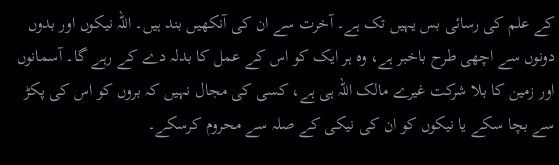کے علم کی رسائی بس یہیں تک ہے۔ آخرت سے ان کی آنکھیں بند ہیں۔ اللہ نیکوں اور بدوں دونوں سے اچھی طرح باخبر ہے، وہ ہر ایک کو اس کے عمل کا بدلہ دے کے رہے گا۔ آسمانوں اور زمین کا بلا شرکت غیرے مالک اللہ ہی ہے، کسی کی مجال نہیں کہ بروں کو اس کی پکڑ سے بچا سکے یا نیکوں کو ان کی نیکی کے صلہ سے محروم کرسکے۔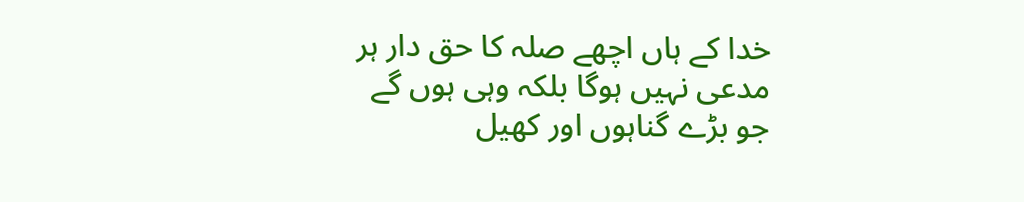خدا کے ہاں اچھے صلہ کا حق دار ہر مدعی نہیں ہوگا بلکہ وہی ہوں گے جو بڑے گناہوں اور کھیل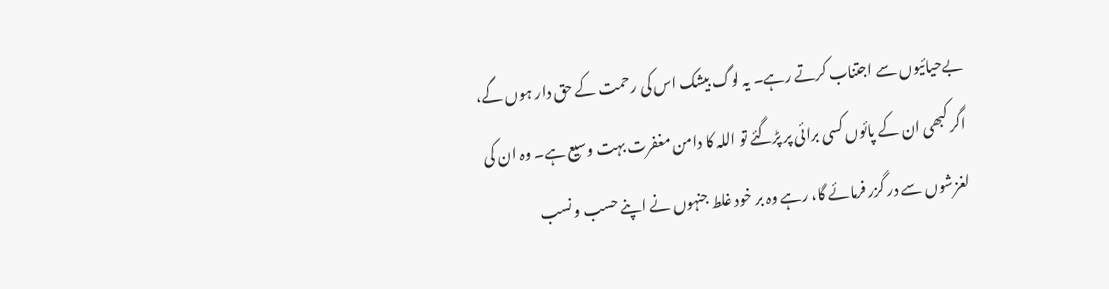بےحیائیوں سے اجتناب کرتے رہے۔ یہ لوگ بیشک اس کی رحمت کے حق دار ہوں گے، اگر کبھی ان کے پائوں کسی برائی پر پڑگئے تو اللہ کا دامن مغفرت بہت وسیع ہے۔ وہ ان کی لغزشوں سے در گزر فرمائے گا، رہے وہ بر خود غلط جنہوں نے اپنے حسب و نسب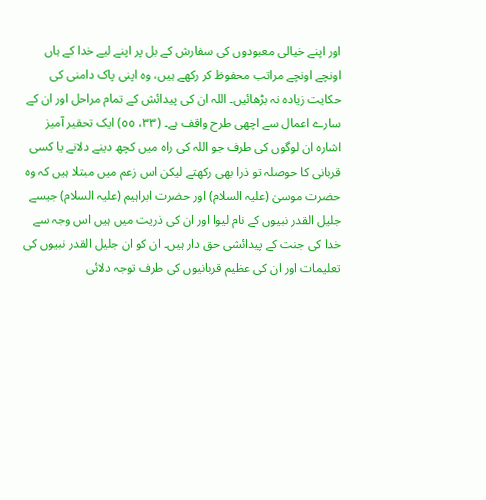اور اپنے خیالی معبودوں کی سفارش کے بل پر اپنے لیے خدا کے ہاں اونچے اونچے مراتب محفوظ کر رکھے ہیں، وہ اپنی پاک دامنی کی حکایت زیادہ نہ بڑھائیں۔ اللہ ان کی پیدائش کے تمام مراحل اور ان کے سارے اعمال سے اچھی طرح واقف ہے۔ (٣٣، ٥٥) ایک تحقیر آمیز اشارہ ان لوگوں کی طرف جو اللہ کی راہ میں کچھ دینے دلانے یا کسی قربانی کا حوصلہ تو ذرا بھی رکھتے لیکن اس زعم میں مبتلا ہیں کہ وہ حضرت موسیٰ (علیہ السلام) اور حضرت ابراہیم (علیہ السلام) جیسے جلیل القدر نبیوں کے نام لیوا اور ان کی ذریت میں ہیں اس وجہ سے خدا کی جنت کے پیدائشی حق دار ہیں۔ ان کو ان جلیل القدر نبیوں کی تعلیمات اور ان کی عظیم قربانیوں کی طرف توجہ دلائی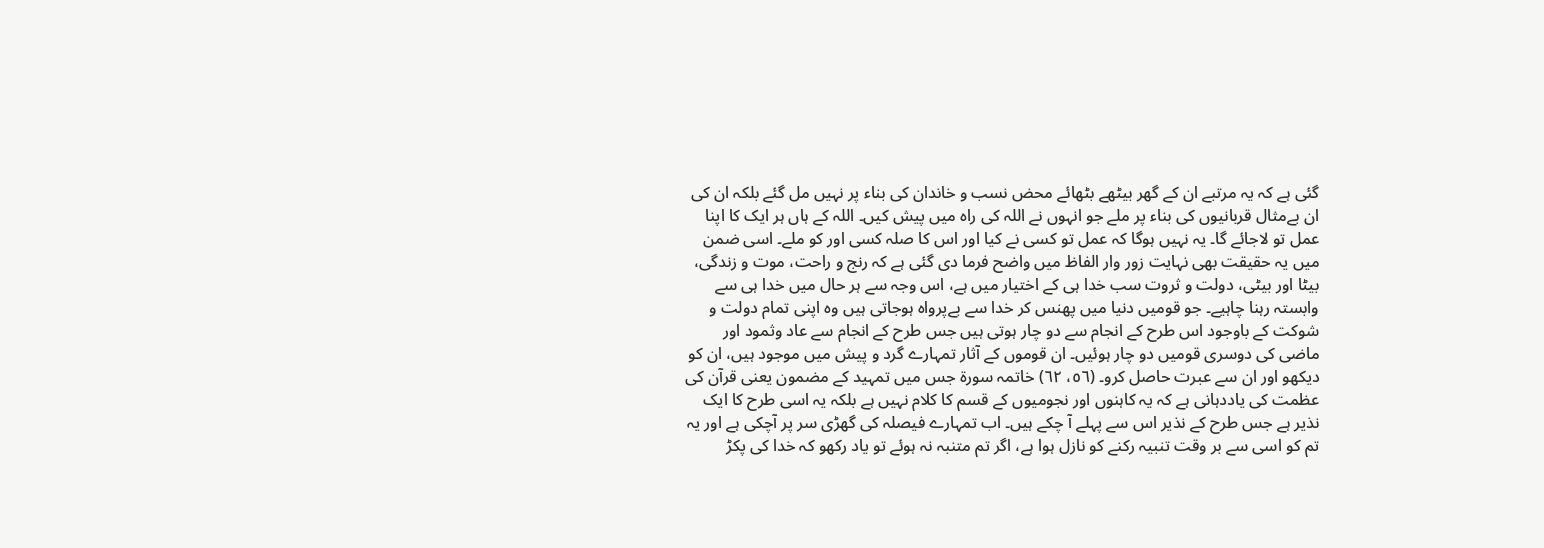گئی ہے کہ یہ مرتبے ان کے گھر بیٹھے بٹھائے محض نسب و خاندان کی بناء پر نہیں مل گئے بلکہ ان کی ان بےمثال قربانیوں کی بناء پر ملے جو انہوں نے اللہ کی راہ میں پیش کیں۔ اللہ کے ہاں ہر ایک کا اپنا عمل تو لاجائے گا۔ یہ نہیں ہوگا کہ عمل تو کسی نے کیا اور اس کا صلہ کسی اور کو ملے۔ اسی ضمن میں یہ حقیقت بھی نہایت زور وار الفاظ میں واضح فرما دی گئی ہے کہ رنج و راحت، موت و زندگی، بیٹا اور بیٹی، دولت و ثروت سب خدا ہی کے اختیار میں ہے، اس وجہ سے ہر حال میں خدا ہی سے وابستہ رہنا چاہیے۔ جو قومیں دنیا میں پھنس کر خدا سے بےپرواہ ہوجاتی ہیں وہ اپنی تمام دولت و شوکت کے باوجود اس طرح کے انجام سے دو چار ہوتی ہیں جس طرح کے انجام سے عاد وثمود اور ماضی کی دوسری قومیں دو چار ہوئیں۔ ان قوموں کے آثار تمہارے گرد و پیش میں موجود ہیں، ان کو دیکھو اور ان سے عبرت حاصل کرو۔ (٥٦، ٦٢) خاتمہ سورة جس میں تمہید کے مضمون یعنی قرآن کی عظمت کی یاددہانی ہے کہ یہ کاہنوں اور نجومیوں کے قسم کا کلام نہیں ہے بلکہ یہ اسی طرح کا ایک نذیر ہے جس طرح کے نذیر اس سے پہلے آ چکے ہیں۔ اب تمہارے فیصلہ کی گھڑی سر پر آچکی ہے اور یہ تم کو اسی سے بر وقت تنبیہ رکنے کو نازل ہوا ہے، اگر تم متنبہ نہ ہوئے تو یاد رکھو کہ خدا کی پکڑ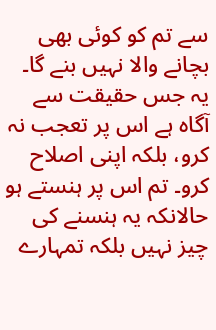سے تم کو کوئی بھی بچانے والا نہیں بنے گا۔ یہ جس حقیقت سے آگاہ ہے اس پر تعجب نہ کرو، بلکہ اپنی اصلاح کرو۔ تم اس پر ہنستے ہو حالانکہ یہ ہنسنے کی چیز نہیں بلکہ تمہارے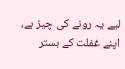لیے یہ رونے کی چیز ہے، اپنے غفلت کے بستر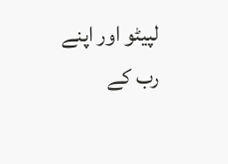لپیٹو اور اپنے رب کے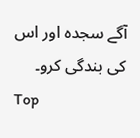آگے سجدہ اور اس کی بندگی کرو۔
Top